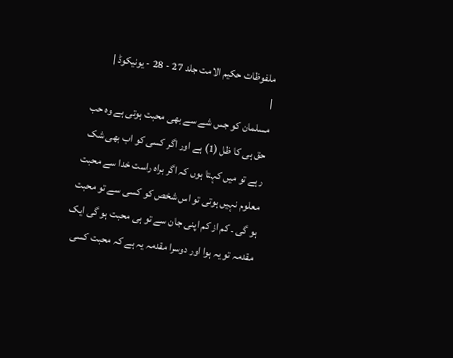ملفوظات حکیم الامت جلد 27 - 28 - یونیکوڈ |
|
مسلمان کو جس شے سے بھی محبت ہوتی ہے وہ حب حق ہی کا ظل (1) ہے اور اگر کسی کو اب بھی شک رہے تو میں کہتا ہوں کہ اگر براہ راست خدا سے محبت معلوم نہیں ہوتی تو اس شخص کو کسی سے تو محبت ہو گی ۔ کم از کم اپنی جان سے تو ہی محبت ہو گی ایک مقدمہ تو یہ ہوا اور دوسرا مقدمہ یہ ہے کہ محبت کسی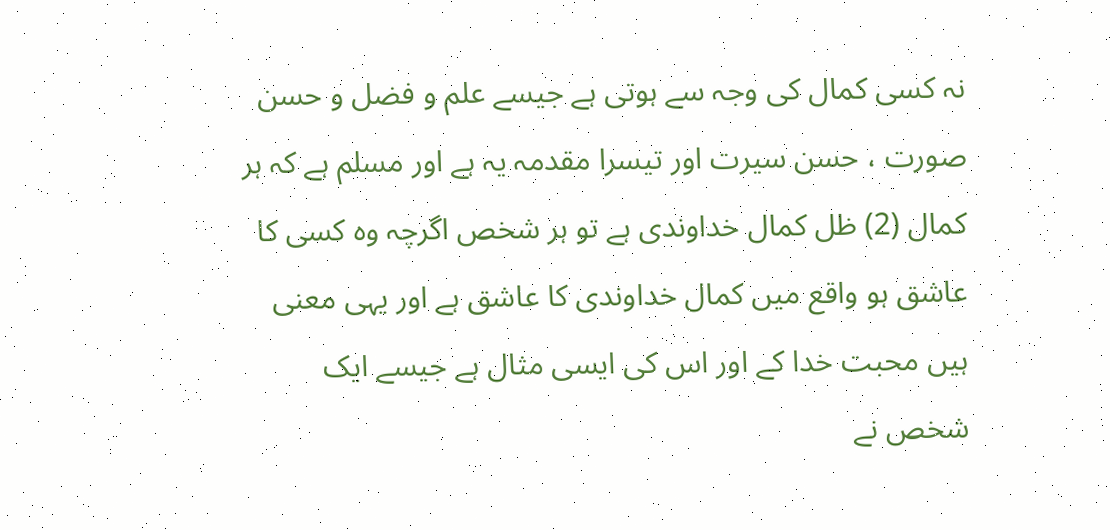نہ کسی کمال کی وجہ سے ہوتی ہے جیسے علم و فضل و حسن صورت ، حسن سیرت اور تیسرا مقدمہ یہ ہے اور مسلم ہے کہ ہر کمال (2) ظل کمال خداوندی ہے تو ہر شخص اگرچہ وہ کسی کا عاشق ہو واقع میں کمال خداوندی کا عاشق ہے اور یہی معنی ہیں محبت خدا کے اور اس کی ایسی مثال ہے جیسے ایک شخص نے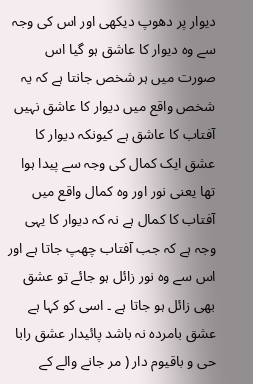دیوار پر دھوپ دیکھی اور اس کی وجہ سے وہ دیوار کا عاشق ہو گیا اس صورت میں ہر شخص جانتا ہے کہ یہ شخص واقع میں دیوار کا عاشق نہیں آفتاب کا عاشق ہے کیونکہ دیوار کا عشق ایک کمال کی وجہ سے پیدا ہوا تھا یعنی نور اور وہ کمال واقع میں آفتاب کا کمال ہے نہ کہ دیوار کا یہی وجہ ہے کہ جب آفتاب چھپ جاتا ہے اور اس سے وہ نور زائل ہو جائے تو عشق بھی زائل ہو جاتا ہے ۔ اسی کو کہا ہے عشق بامردہ نہ باشد پائیدار عشق رابا حی و باقیوم دار ( مر جانے والے کے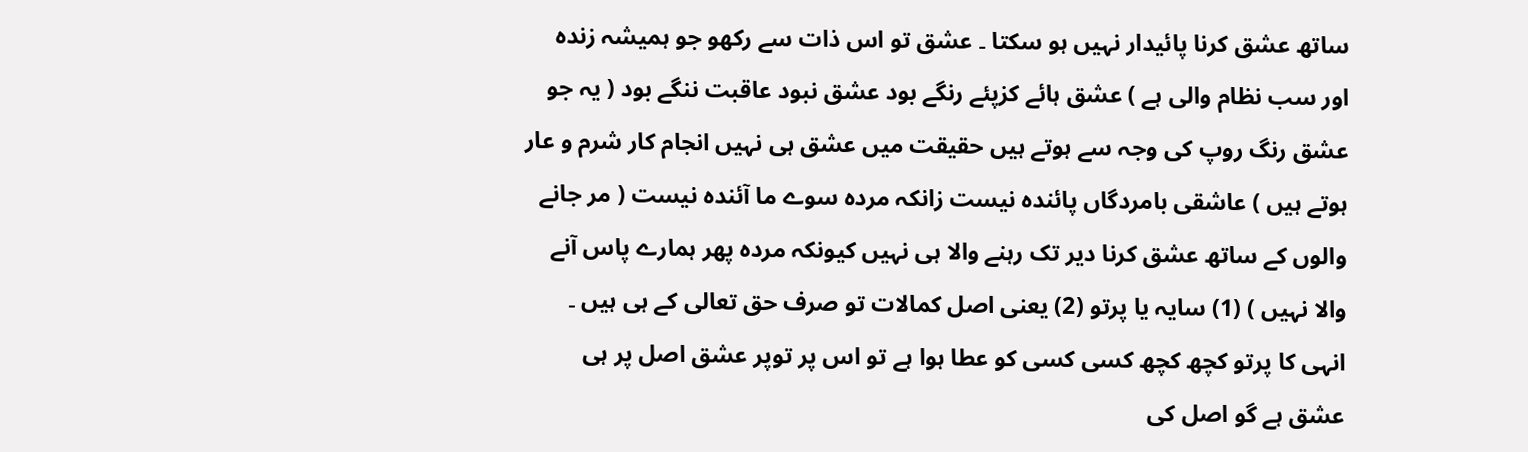ساتھ عشق کرنا پائیدار نہیں ہو سکتا ۔ عشق تو اس ذات سے رکھو جو ہمیشہ زندہ اور سب نظام والی ہے ) عشق ہائے کزپئے رنگے بود عشق نبود عاقبت ننگے بود ( یہ جو عشق رنگ روپ کی وجہ سے ہوتے ہیں حقیقت میں عشق ہی نہیں انجام کار شرم و عار ہوتے ہیں ) عاشقی بامردگاں پائندہ نیست زانکہ مردہ سوے ما آئندہ نیست ( مر جانے والوں کے ساتھ عشق کرنا دیر تک رہنے والا ہی نہیں کیونکہ مردہ پھر ہمارے پاس آنے والا نہیں ) (1) سایہ یا پرتو (2) یعنی اصل کمالات تو صرف حق تعالی کے ہی ہیں ۔ انہی کا پرتو کچھ کچھ کسی کسی کو عطا ہوا ہے تو اس پر توپر عشق اصل پر ہی عشق ہے گو اصل کی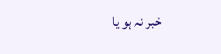خبر نہ ہو یا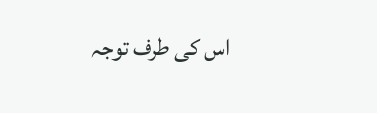اس کی طرف توجہ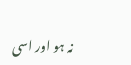نہ ہو اور اسی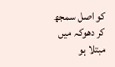کو اصل سمجھ کر دھوکہ میں مبتلا ہو